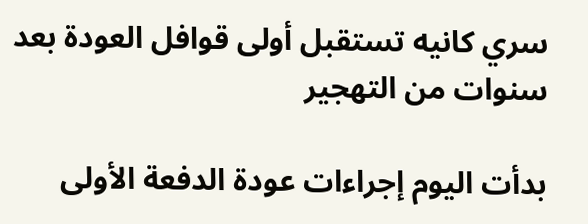سري كانيه تستقبل أولى قوافل العودة بعد سنوات من التهجير

بدأت اليوم إجراءات عودة الدفعة الأولى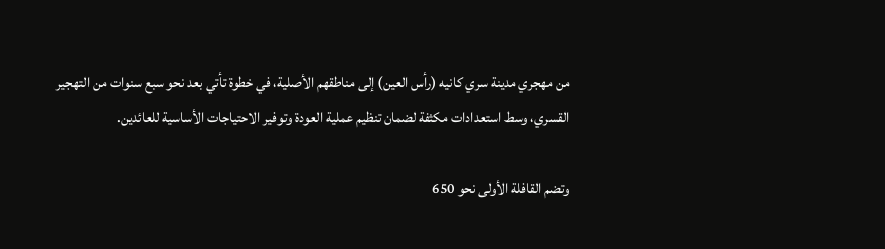من مهجري مدينة سري كانيه (رأس العين) إلى مناطقهم الأصلية، في خطوة تأتي بعد نحو سبع سنوات من التهجير القسري، وسط استعدادات مكثفة لضمان تنظيم عملية العودة وتوفير الاحتياجات الأساسية للعائدين.

وتضم القافلة الأولى نحو 650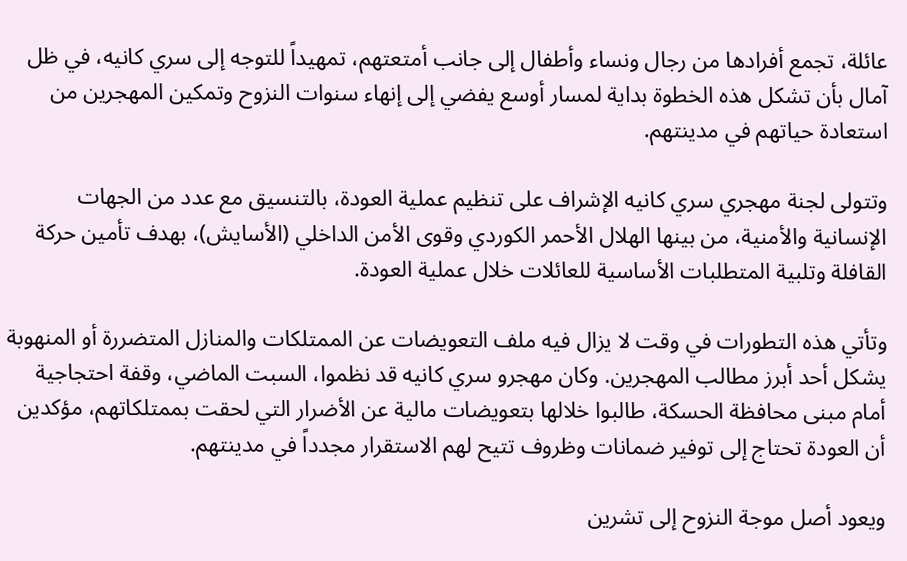عائلة، تجمع أفرادها من رجال ونساء وأطفال إلى جانب أمتعتهم، تمهيداً للتوجه إلى سري كانيه، في ظل آمال بأن تشكل هذه الخطوة بداية لمسار أوسع يفضي إلى إنهاء سنوات النزوح وتمكين المهجرين من استعادة حياتهم في مدينتهم.

وتتولى لجنة مهجري سري كانيه الإشراف على تنظيم عملية العودة، بالتنسيق مع عدد من الجهات الإنسانية والأمنية، من بينها الهلال الأحمر الكوردي وقوى الأمن الداخلي (الأسايش)، بهدف تأمين حركة القافلة وتلبية المتطلبات الأساسية للعائلات خلال عملية العودة.

وتأتي هذه التطورات في وقت لا يزال فيه ملف التعويضات عن الممتلكات والمنازل المتضررة أو المنهوبة يشكل أحد أبرز مطالب المهجرين. وكان مهجرو سري كانيه قد نظموا، السبت الماضي، وقفة احتجاجية أمام مبنى محافظة الحسكة، طالبوا خلالها بتعويضات مالية عن الأضرار التي لحقت بممتلكاتهم، مؤكدين أن العودة تحتاج إلى توفير ضمانات وظروف تتيح لهم الاستقرار مجدداً في مدينتهم.

ويعود أصل موجة النزوح إلى تشرين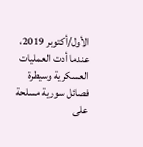الأول/أكتوبر 2019، عندما أدت العمليات العسكرية وسيطرة فصائل سورية مسلحة على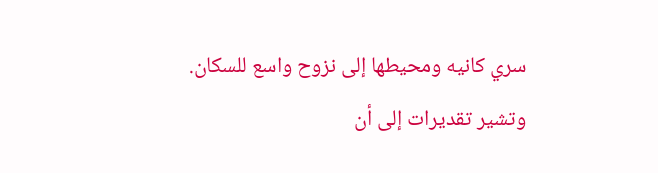سري كانيه ومحيطها إلى نزوح واسع للسكان. وتشير تقديرات إلى أن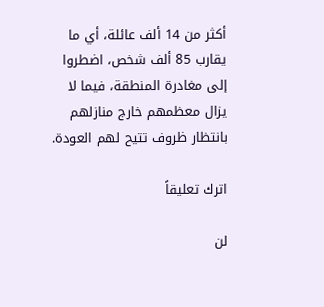أكثر من 14 ألف عائلة، أي ما يقارب 85 ألف شخص، اضطروا إلى مغادرة المنطقة، فيما لا يزال معظمهم خارج منازلهم بانتظار ظروف تتيح لهم العودة.

اترك تعليقاً

لن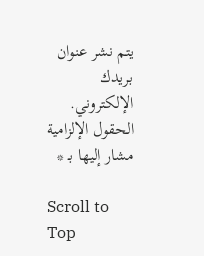يتم نشر عنوان بريدك الإلكتروني. الحقول الإلزامية مشار إليها بـ *

Scroll to Top